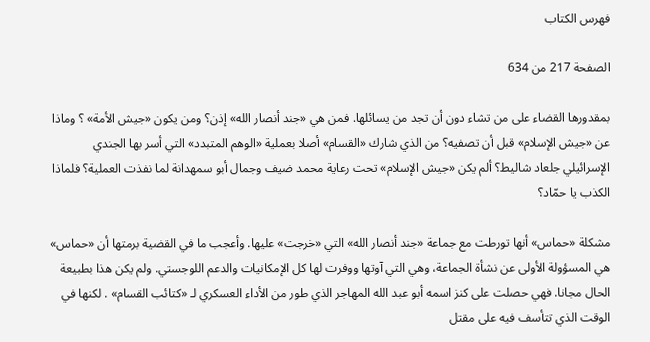فهرس الكتاب

الصفحة 217 من 634

بمقدورها القضاء على من تشاء دون أن تجد من يسائلها. فمن هي «جند أنصار الله» إذن؟ ومن يكون «جيش الأمة» ؟ وماذا عن «جيش الإسلام» قبل أن تصفيه؟ من الذي شارك «القسام» أصلا بعملية «الوهم المتبدد» التي أسر بها الجندي الإسرائيلي جلعاد شاليط؟ ألم يكن «جيش الإسلام» تحت رعاية محمد ضيف وجمال أبو سمهدانة لما نفذت العملية؟ فلماذا الكذب يا حمّاد؟

مشكلة «حماس» أنها تورطت مع جماعة «جند أنصار الله» التي «خرجت» عليها. وأعجب ما في القضية برمتها أن «حماس» هي المسؤولة الأولى عن نشأة الجماعة، وهي التي آوتها ووفرت لها كل الإمكانيات والدعم اللوجستي. ولم يكن هذا بطبيعة الحال مجانا. فهي حصلت على كنز اسمه أبو عبد الله المهاجر الذي طور من الأداء العسكري لـ «كتائب القسام» . لكنها في الوقت الذي تتأسف فيه على مقتل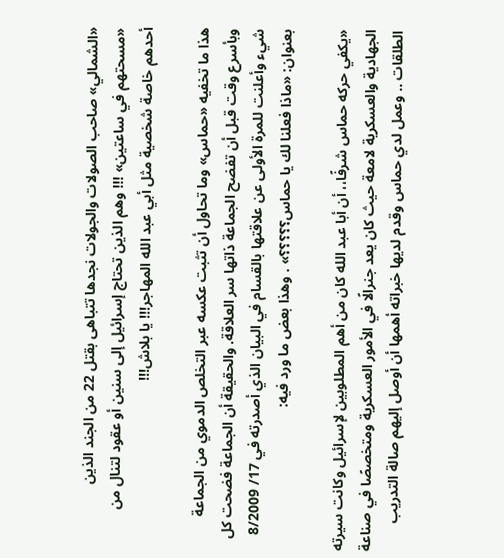«الشمالي» صاحب الصولات والجولات نجدها تتباهى بقتل 22 من الجند الذين «مسحتهم في ساعتين» !!! وهم الذين تحتاج إسرائيل إلى سنين أو عقود لتنال من أحدهم خاصة شخصية مثل أبي عبد الله المهاجر!!! يا بلاش!!!

هذا ما تخفيه «حماس» وما تحاول أن تثبت عكسه عبر التخلص الدموي من الجماعة وبأسرع وقت قبل أن تفضح الجماعة ذاتها سر العلاقة. والحقيقة أن الجماعة فضحت كل شيء وأعلنت للمرة الأولى عن علاقتها بالقسام في البيان الذي أصدرته في 17/ 8/2009 بعنوان: «ماذا فعلنا لك يا حماس؟؟؟؟؟» . وهذا بعض ما ورد فيه:

«يكفي حركه حماس شرفًا،، أن أبا عبد الله كان من أهم المطلوبين لإسرائيل وكانت سيرته الجهادية والعسكرية لامعة حيث كان يعد جنرالًا في الأمور العسكرية ومتخصصًا في صناعة الطلقات .. وعمل لدي حماس وقدم لديها خبراته أهمها أن أوصل إليهم صالة التدريب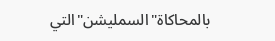بالمحاكاة"السمليشن"التي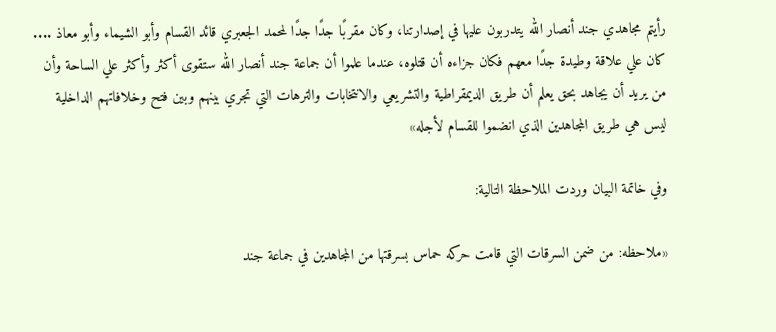رأيتم مجاهدي جند أنصار الله يتدربون عليها في إصدارتنا، وكان مقربًا جدًا جدًا لمحمد الجعبري قائد القسام وأبو الشيماء وأبو معاذ .... كان علي علاقة وطيدة جدًا معهم فكان جزاءه أن قتلوه، عندما علموا أن جماعة جند أنصار الله ستقوى أكثر وأكثر علي الساحة وأن من يريد أن يجاهد بحق يعلم أن طريق الديمقراطية والتشريعي والانتخابات والترهات التي تجري بينهم وبين فتح وخلافاتهم الداخلية ليس هي طريق المجاهدين الذي انضموا للقسام لأجله»

وفي خاتمة البيان وردت الملاحظة التالية:

«ملاحظه: من ضمن السرقات التي قامت حركه حماس بسرقتها من المجاهدين في جماعة جند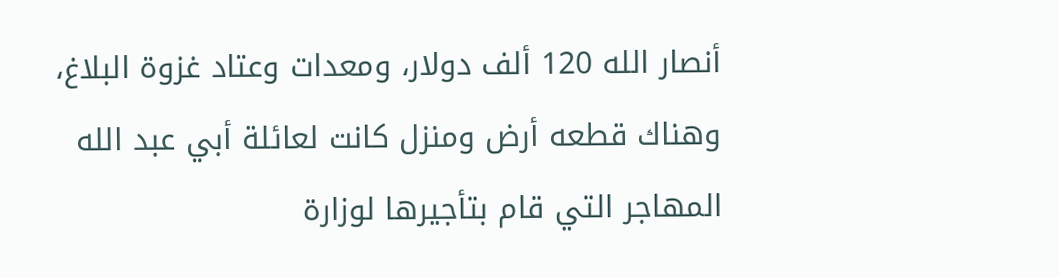أنصار الله 120 ألف دولار، ومعدات وعتاد غزوة البلاغ، وهناك قطعه أرض ومنزل كانت لعائلة أبي عبد الله المهاجر التي قام بتأجيرها لوزارة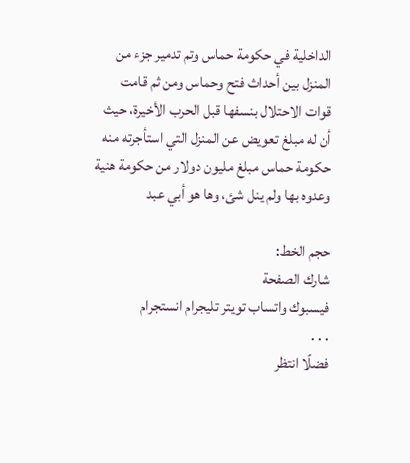الداخلية في حكومة حماس وتم تدمير جزء من المنزل بين أحداث فتح وحماس ومن ثم قامت قوات الاحتلال بنسفها قبل الحرب الأخيرة، حيث أن له مبلغ تعويض عن المنزل التي استأجرته منه حكومة حماس مبلغ مليون دولار من حكومة هنية وعدوه بها ولم ينل شئ، وها هو أبي عبد

حجم الخط:
شارك الصفحة
فيسبوك واتساب تويتر تليجرام انستجرام
. . .
فضلًا انتظر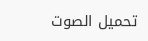تحميل الصوت